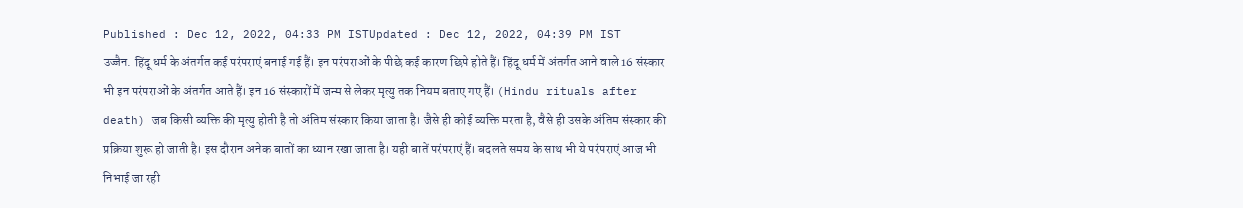Published : Dec 12, 2022, 04:33 PM ISTUpdated : Dec 12, 2022, 04:39 PM IST
उज्जैन. हिंदू धर्म के अंतर्गत कई परंपराएं बनाई गई हैं। इन परंपराओं के पीछे कई कारण छिपे होते हैं। हिंदू धर्म में अंतर्गत आने वाले 16 संस्कार भी इन परंपराओं के अंतर्गत आते हैं। इन 16 संस्कारों में जन्म से लेकर मृत्यु तक नियम बताए गए हैं। (Hindu rituals after death) जब किसी व्यक्ति की मृत्यु होती है तो अंतिम संस्कार किया जाता है। जैसे ही कोई व्यक्ति मरता है, वैसे ही उसके अंतिम संस्कार की प्रक्रिया शुरू हो जाती है। इस दौरान अनेक बातों का ध्यान रखा जाता है। यही बातें परंपराएं हैं। बदलते समय के साथ भी ये परंपराएं आज भी निभाई जा रही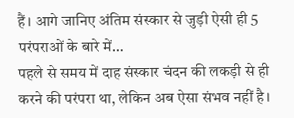हैं। आगे जानिए अंतिम संस्कार से जुड़ी ऐसी ही 5 परंपराओं के बारे में…
पहले से समय में दाह संस्कार चंदन की लकड़ी से ही करने की परंपरा था, लेकिन अब ऐसा संभव नहीं है।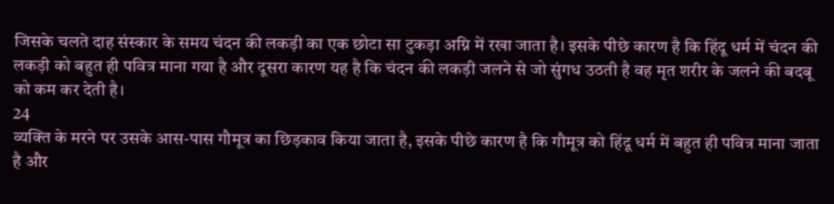जिसके चलते दाह संस्कार के समय चंदन की लकड़ी का एक छोटा सा टुकड़ा अग्नि में रखा जाता है। इसके पीछे कारण है कि हिंदू धर्म में चंदन की लकड़ी को बहुत ही पवित्र माना गया है और दूसरा कारण यह है कि चंदन की लकड़ी जलने से जो सुंगध उठती है वह मृत शरीर के जलने की बदबू को कम कर देती है।
24
व्यक्ति के मरने पर उसके आस-पास गौमूत्र का छिड़काव किया जाता है, इसके पीछे कारण है कि गौमूत्र को हिंदू धर्म में बहुत ही पवित्र माना जाता है और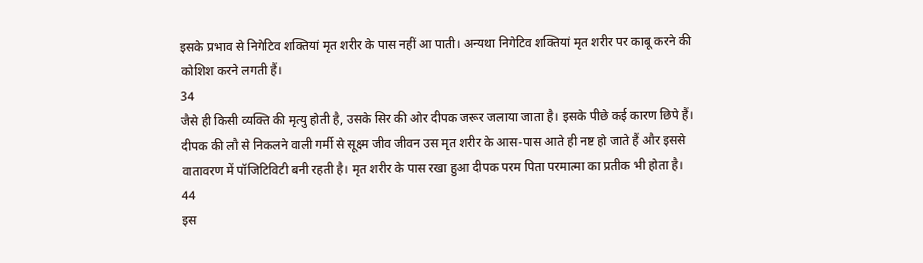इसके प्रभाव से निगेटिव शक्तियां मृत शरीर के पास नहीं आ पाती। अन्यथा निगेटिव शक्तियां मृत शरीर पर काबू करने की कोशिश करने लगती हैं।
34
जैसे ही किसी व्यक्ति की मृत्यु होती है, उसके सिर की ओर दीपक जरूर जलाया जाता है। इसके पीछे कई कारण छिपे हैं। दीपक की लौ से निकलने वाली गर्मी से सूक्ष्म जीव जीवन उस मृत शरीर के आस-पास आते ही नष्ट हो जाते हैं और इससे वातावरण में पॉजिटिविटी बनी रहती है। मृत शरीर के पास रखा हुआ दीपक परम पिता परमात्मा का प्रतीक भी होता है।
44
इस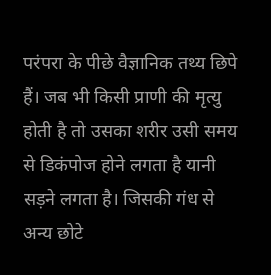परंपरा के पीछे वैज्ञानिक तथ्य छिपे हैं। जब भी किसी प्राणी की मृत्यु होती है तो उसका शरीर उसी समय से डिकंपोज होने लगता है यानी सड़ने लगता है। जिसकी गंध से अन्य छोटे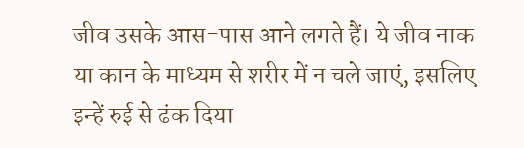जीव उसके आस-पास आने लगते हैं। ये जीव नाक या कान के माध्यम से शरीर में न चले जाएं, इसलिए इन्हें रुई से ढंक दिया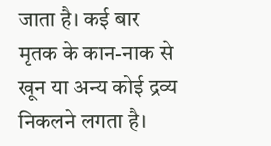जाता है। कई बार मृतक के कान-नाक से खून या अन्य कोई द्रव्य निकलने लगता है।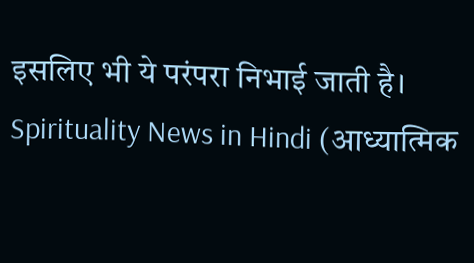इसलिए भी ये परंपरा निभाई जाती है।
Spirituality News in Hindi (आध्यात्मिक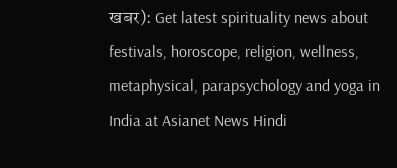खबर): Get latest spirituality news about festivals, horoscope, religion, wellness, metaphysical, parapsychology and yoga in India at Asianet News Hindi